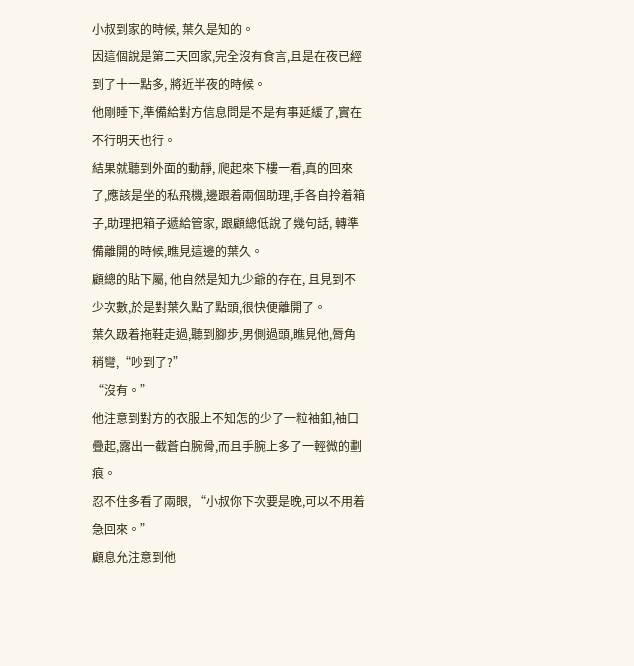小叔到家的時候, 葉久是知的。
因這個說是第二天回家,完全沒有食言,且是在夜已經到了十一點多, 將近半夜的時候。
他剛睡下,準備給對方信息問是不是有事延緩了,實在不行明天也行。
結果就聽到外面的動靜, 爬起來下樓一看,真的回來了,應該是坐的私飛機,邊跟着兩個助理,手各自拎着箱子,助理把箱子遞給管家, 跟顧總低說了幾句話, 轉準備離開的時候,瞧見這邊的葉久。
顧總的貼下屬, 他自然是知九少爺的存在, 且見到不少次數,於是對葉久點了點頭,很快便離開了。
葉久趿着拖鞋走過,聽到腳步,男側過頭,瞧見他,脣角稍彎,“吵到了?”
“沒有。”
他注意到對方的衣服上不知怎的少了一粒袖釦,袖口疊起,露出一截蒼白腕骨,而且手腕上多了一輕微的劃痕。
忍不住多看了兩眼, “小叔你下次要是晚,可以不用着急回來。”
顧息允注意到他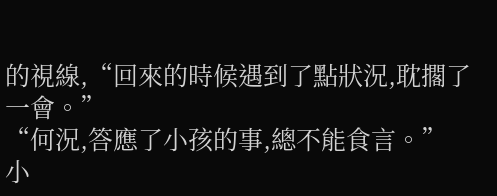的視線,“回來的時候遇到了點狀況,耽擱了一會。”
“何況,答應了小孩的事,總不能食言。”
小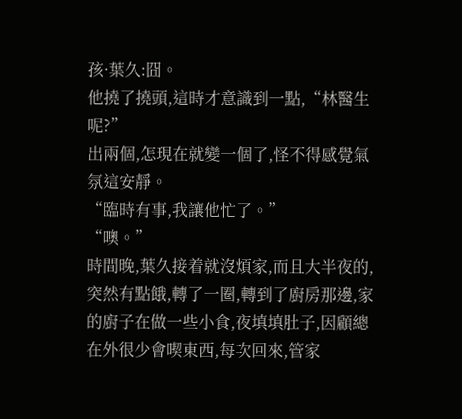孩·葉久:囧。
他撓了撓頭,這時才意識到一點,“林醫生呢?”
出兩個,怎現在就變一個了,怪不得感覺氣氛這安靜。
“臨時有事,我讓他忙了。”
“噢。”
時間晚,葉久接着就沒煩家,而且大半夜的,突然有點餓,轉了一圈,轉到了廚房那邊,家的廚子在做一些小食,夜填填肚子,因顧總在外很少會喫東西,每次回來,管家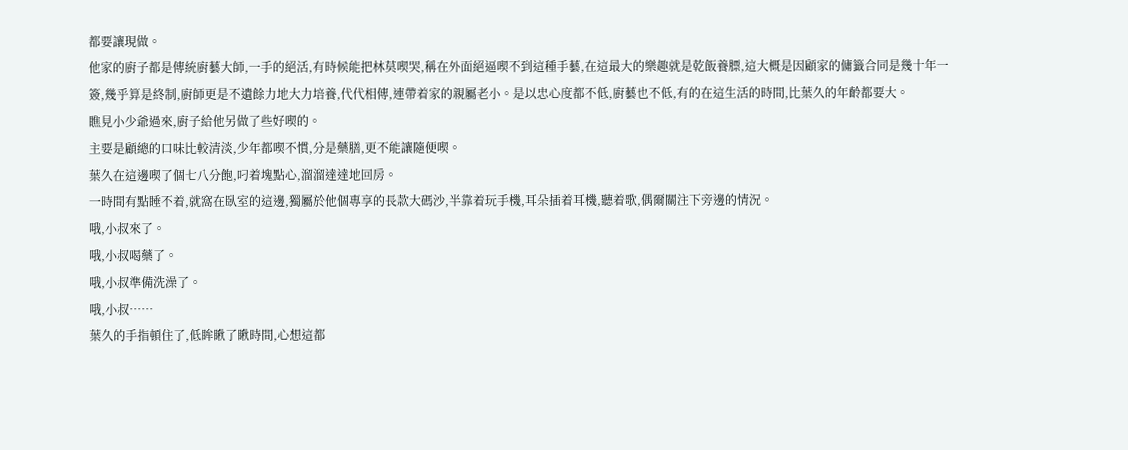都要讓現做。
他家的廚子都是傳統廚藝大師,一手的絕活,有時候能把林莫喫哭,稱在外面絕逼喫不到這種手藝,在這最大的樂趣就是乾飯養膘,這大概是因顧家的傭籤合同是幾十年一簽,幾乎算是終制,廚師更是不遺餘力地大力培養,代代相傳,連帶着家的親屬老小。是以忠心度都不低,廚藝也不低,有的在這生活的時間,比葉久的年齡都要大。
瞧見小少爺過來,廚子給他另做了些好喫的。
主要是顧總的口味比較清淡,少年都喫不慣,分是藥膳,更不能讓隨便喫。
葉久在這邊喫了個七八分飽,叼着塊點心,溜溜達達地回房。
一時間有點睡不着,就窩在臥室的這邊,獨屬於他個專享的長款大碼沙,半靠着玩手機,耳朵插着耳機,聽着歌,偶爾關注下旁邊的情況。
哦,小叔來了。
哦,小叔喝藥了。
哦,小叔準備洗澡了。
哦,小叔……
葉久的手指頓住了,低眸瞅了瞅時間,心想這都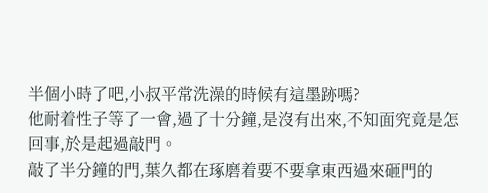半個小時了吧,小叔平常洗澡的時候有這墨跡嗎?
他耐着性子等了一會,過了十分鐘,是沒有出來,不知面究竟是怎回事,於是起過敲門。
敲了半分鐘的門,葉久都在琢磨着要不要拿東西過來砸門的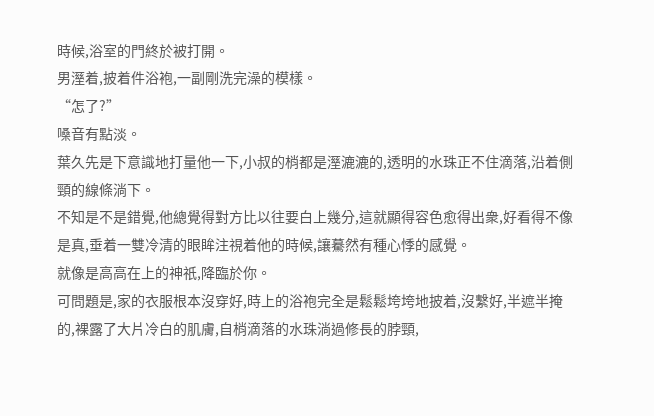時候,浴室的門終於被打開。
男溼着,披着件浴袍,一副剛洗完澡的模樣。
“怎了?”
嗓音有點淡。
葉久先是下意識地打量他一下,小叔的梢都是溼漉漉的,透明的水珠正不住滴落,沿着側頸的線條淌下。
不知是不是錯覺,他總覺得對方比以往要白上幾分,這就顯得容色愈得出衆,好看得不像是真,垂着一雙冷清的眼眸注視着他的時候,讓驀然有種心悸的感覺。
就像是高高在上的神祇,降臨於你。
可問題是,家的衣服根本沒穿好,時上的浴袍完全是鬆鬆垮垮地披着,沒繫好,半遮半掩的,裸露了大片冷白的肌膚,自梢滴落的水珠淌過修長的脖頸,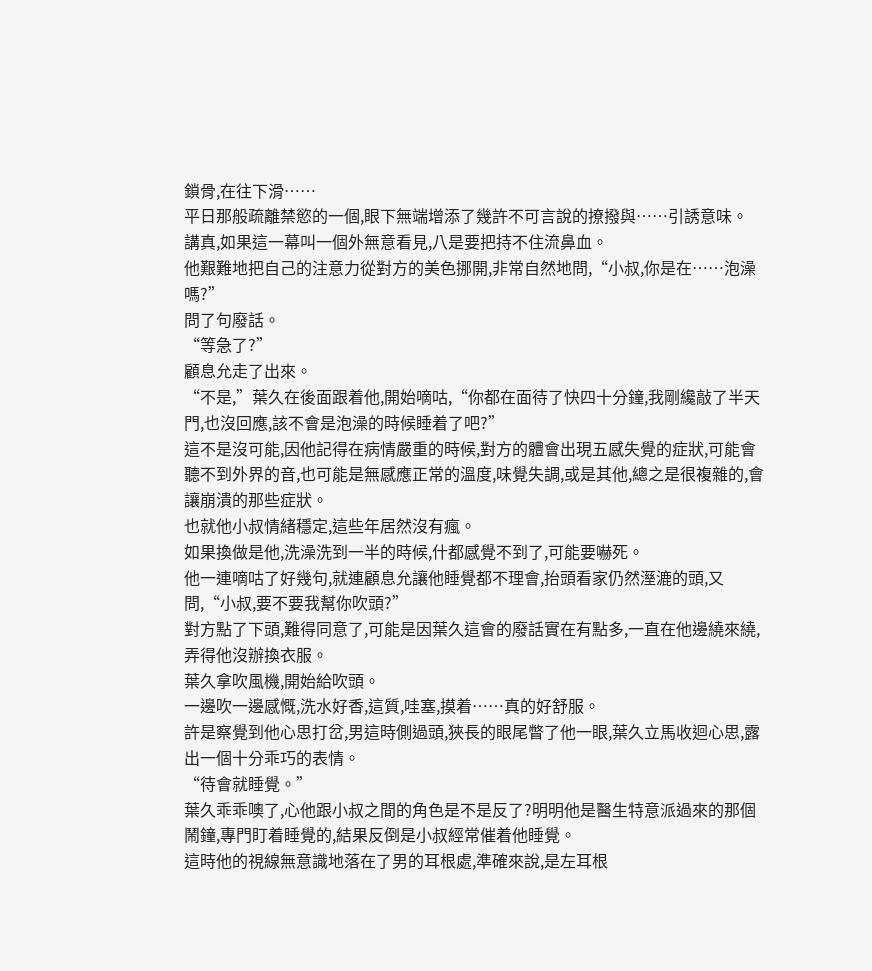鎖骨,在往下滑……
平日那般疏離禁慾的一個,眼下無端增添了幾許不可言說的撩撥與……引誘意味。
講真,如果這一幕叫一個外無意看見,八是要把持不住流鼻血。
他艱難地把自己的注意力從對方的美色挪開,非常自然地問,“小叔,你是在……泡澡嗎?”
問了句廢話。
“等急了?”
顧息允走了出來。
“不是,”葉久在後面跟着他,開始嘀咕,“你都在面待了快四十分鐘,我剛纔敲了半天門,也沒回應,該不會是泡澡的時候睡着了吧?”
這不是沒可能,因他記得在病情嚴重的時候,對方的體會出現五感失覺的症狀,可能會聽不到外界的音,也可能是無感應正常的溫度,味覺失調,或是其他,總之是很複雜的,會讓崩潰的那些症狀。
也就他小叔情緒穩定,這些年居然沒有瘋。
如果換做是他,洗澡洗到一半的時候,什都感覺不到了,可能要嚇死。
他一連嘀咕了好幾句,就連顧息允讓他睡覺都不理會,抬頭看家仍然溼漉的頭,又問,“小叔,要不要我幫你吹頭?”
對方點了下頭,難得同意了,可能是因葉久這會的廢話實在有點多,一直在他邊繞來繞,弄得他沒辦換衣服。
葉久拿吹風機,開始給吹頭。
一邊吹一邊感慨,洗水好香,這質,哇塞,摸着……真的好舒服。
許是察覺到他心思打岔,男這時側過頭,狹長的眼尾瞥了他一眼,葉久立馬收迴心思,露出一個十分乖巧的表情。
“待會就睡覺。”
葉久乖乖噢了,心他跟小叔之間的角色是不是反了?明明他是醫生特意派過來的那個鬧鐘,專門盯着睡覺的,結果反倒是小叔經常催着他睡覺。
這時他的視線無意識地落在了男的耳根處,準確來說,是左耳根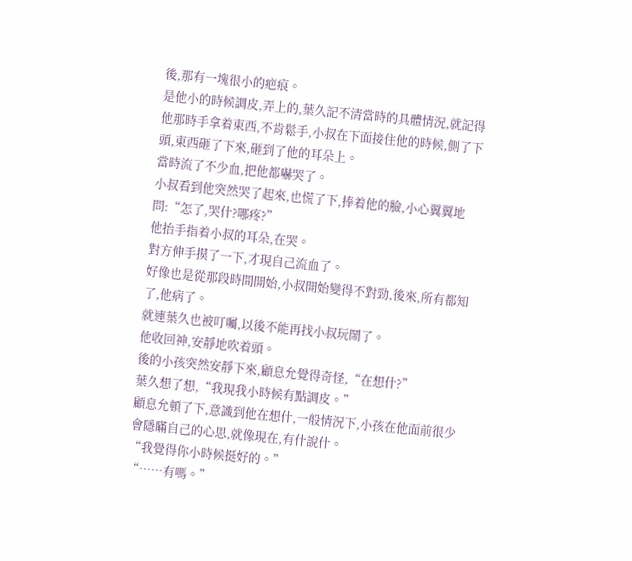後,那有一塊很小的疤痕。
是他小的時候調皮,弄上的,葉久記不清當時的具體情況,就記得他那時手拿着東西,不肯鬆手,小叔在下面接住他的時候,側了下頭,東西砸了下來,砸到了他的耳朵上。
當時流了不少血,把他都嚇哭了。
小叔看到他突然哭了起來,也慌了下,捧着他的臉,小心翼翼地問:“怎了,哭什?哪疼?”
他抬手指着小叔的耳朵,在哭。
對方伸手摸了一下,才現自己流血了。
好像也是從那段時間開始,小叔開始變得不對勁,後來,所有都知了,他病了。
就連葉久也被叮囑,以後不能再找小叔玩鬧了。
他收回神,安靜地吹着頭。
後的小孩突然安靜下來,顧息允覺得奇怪,“在想什?”
葉久想了想,“我現我小時候有點調皮。”
顧息允頓了下,意識到他在想什,一般情況下,小孩在他面前很少會隱瞞自己的心思,就像現在,有什說什。
“我覺得你小時候挺好的。”
“……有嗎。”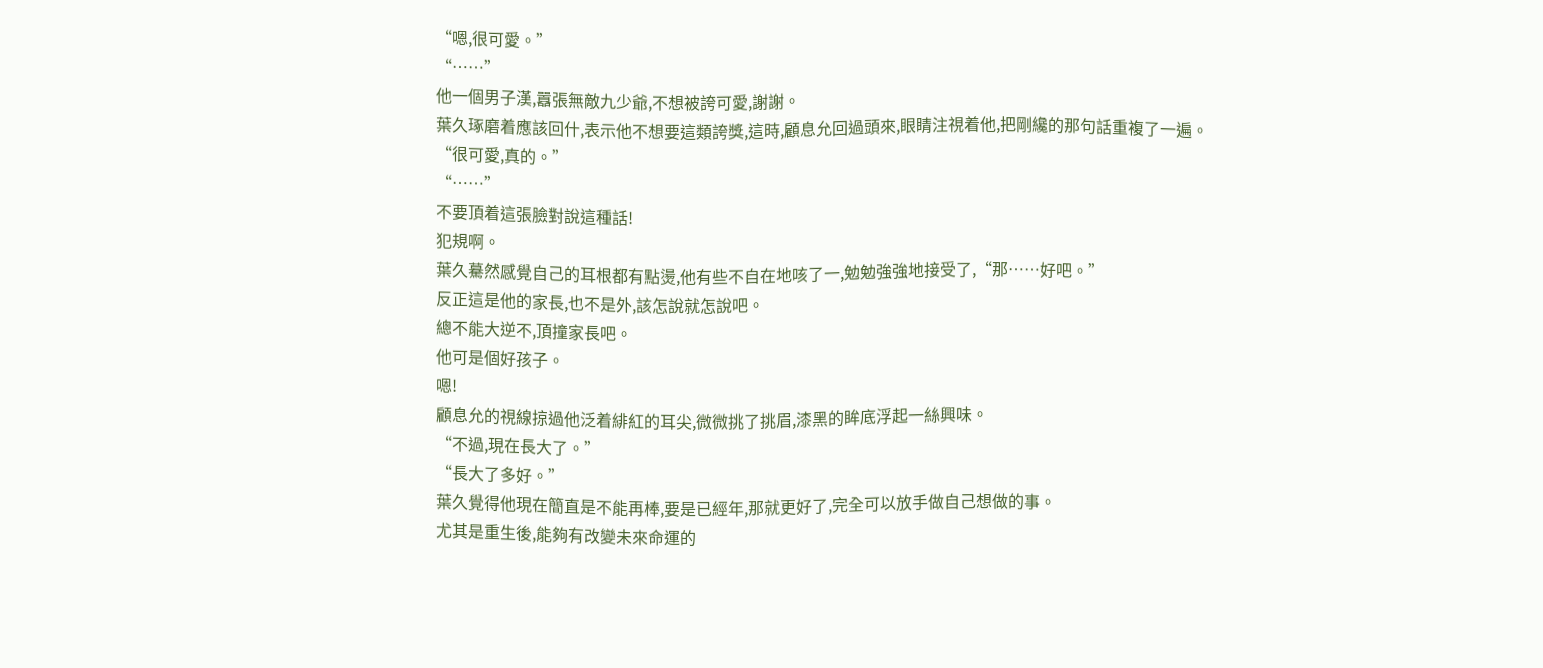“嗯,很可愛。”
“……”
他一個男子漢,囂張無敵九少爺,不想被誇可愛,謝謝。
葉久琢磨着應該回什,表示他不想要這類誇獎,這時,顧息允回過頭來,眼睛注視着他,把剛纔的那句話重複了一遍。
“很可愛,真的。”
“……”
不要頂着這張臉對說這種話!
犯規啊。
葉久驀然感覺自己的耳根都有點燙,他有些不自在地咳了一,勉勉強強地接受了,“那……好吧。”
反正這是他的家長,也不是外,該怎說就怎說吧。
總不能大逆不,頂撞家長吧。
他可是個好孩子。
嗯!
顧息允的視線掠過他泛着緋紅的耳尖,微微挑了挑眉,漆黑的眸底浮起一絲興味。
“不過,現在長大了。”
“長大了多好。”
葉久覺得他現在簡直是不能再棒,要是已經年,那就更好了,完全可以放手做自己想做的事。
尤其是重生後,能夠有改變未來命運的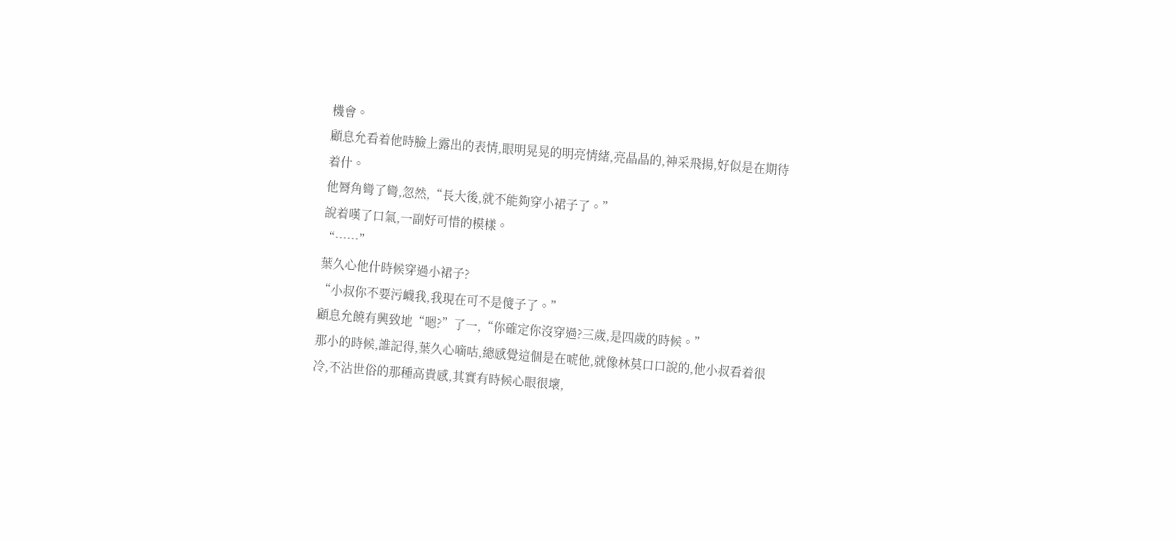機會。
顧息允看着他時臉上露出的表情,眼明晃晃的明亮情緒,亮晶晶的,神采飛揚,好似是在期待着什。
他脣角彎了彎,忽然,“長大後,就不能夠穿小裙子了。”
說着嘆了口氣,一副好可惜的模樣。
“……”
葉久心他什時候穿過小裙子?
“小叔你不要污衊我,我現在可不是傻子了。”
顧息允饒有興致地“嗯?”了一,“你確定你沒穿過?三歲,是四歲的時候。”
那小的時候,誰記得,葉久心嘀咕,總感覺這個是在唬他,就像林莫口口說的,他小叔看着很冷,不沾世俗的那種高貴感,其實有時候心眼很壞,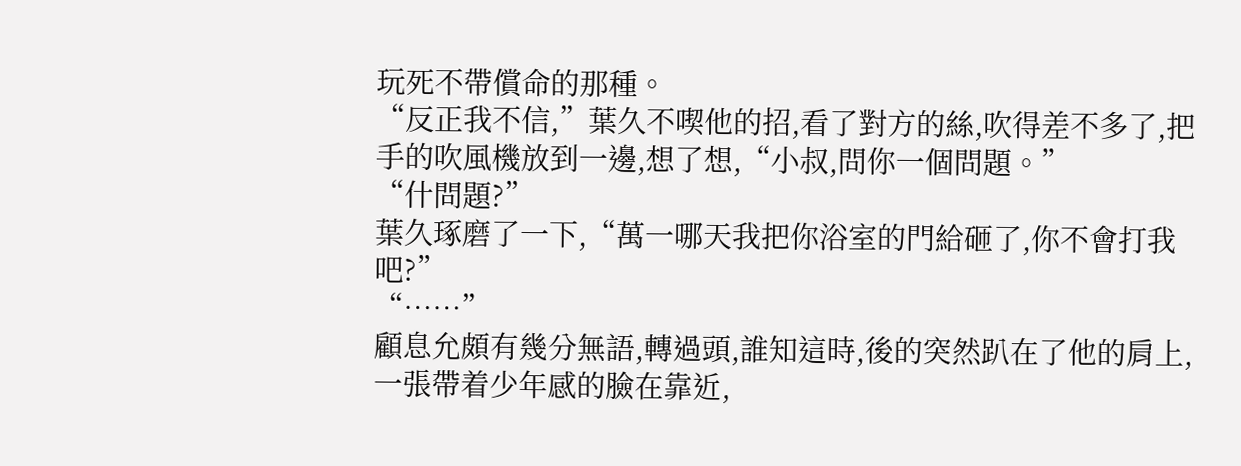玩死不帶償命的那種。
“反正我不信,”葉久不喫他的招,看了對方的絲,吹得差不多了,把手的吹風機放到一邊,想了想,“小叔,問你一個問題。”
“什問題?”
葉久琢磨了一下,“萬一哪天我把你浴室的門給砸了,你不會打我吧?”
“……”
顧息允頗有幾分無語,轉過頭,誰知這時,後的突然趴在了他的肩上,一張帶着少年感的臉在靠近,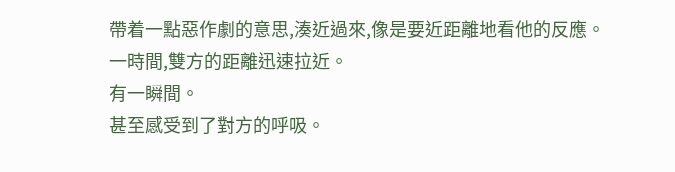帶着一點惡作劇的意思,湊近過來,像是要近距離地看他的反應。
一時間,雙方的距離迅速拉近。
有一瞬間。
甚至感受到了對方的呼吸。